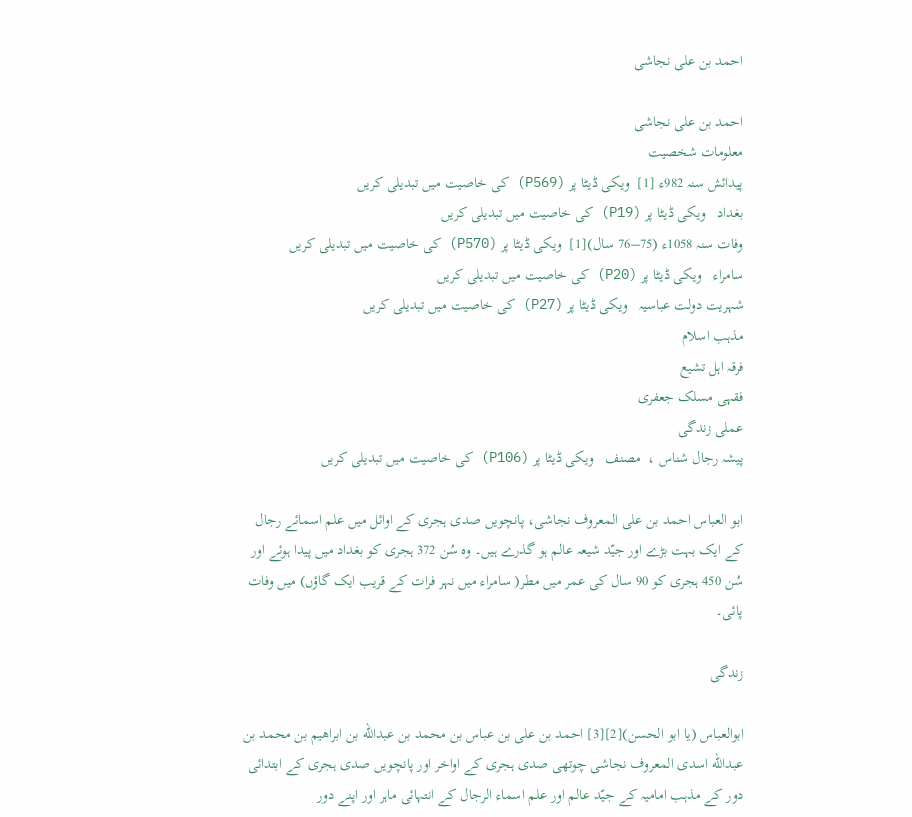احمد بن علی نجاشی

احمد بن علی نجاشی
معلومات شخصیت
پیدائش سنہ 982ء [1]  ویکی ڈیٹا پر (P569) کی خاصیت میں تبدیلی کریں
بغداد   ویکی ڈیٹا پر (P19) کی خاصیت میں تبدیلی کریں
وفات سنہ 1058ء (75–76 سال)[1]  ویکی ڈیٹا پر (P570) کی خاصیت میں تبدیلی کریں
سامراء   ویکی ڈیٹا پر (P20) کی خاصیت میں تبدیلی کریں
شہریت دولت عباسیہ   ویکی ڈیٹا پر (P27) کی خاصیت میں تبدیلی کریں
مذہب اسلام
فرقہ اہل تشیع
فقہی مسلک جعفری
عملی زندگی
پیشہ رجال شناس ،  مصنف   ویکی ڈیٹا پر (P106) کی خاصیت میں تبدیلی کریں

ابو العباس احمد بن علی المعروف نجاشی، پانچویں صدی ہجری کے اوائل میں علم اسمائے رجال کے ایک بہت بڑے اور جیّد شیعہ عالم ہو گذرے ہیں۔ وہ سُن 372 ہجری کو بغداد میں پیدا ہوئے اور سُن 450 ہجری کو 90 سال کی عمر میں مطر( سامراء میں نہر فرات کے قریب ایک گاؤں) میں وفات پائی۔

زندگی

ابوالعباس (یا ابو الحسن)[2][3] احمد بن علی بن عباس بن محمد بن عبدالله بن ابراهیم بن محمد بن عبدالله اسدی المعروف نجاشی چوتھی صدی ہجری کے اواخر اور پانچویں صدی ہجری کے ابتدائی دور کے مذہب امامیہ کے جیّد عالم اور علم اسماء الرجال کے انتہائی ماہر اور اپنے دور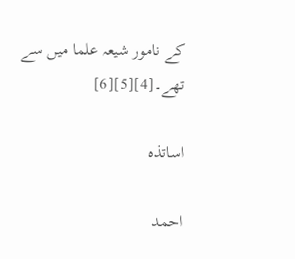کے نامور شیعہ علما میں سے تھے۔[4][5][6]

اساتذہ

احمد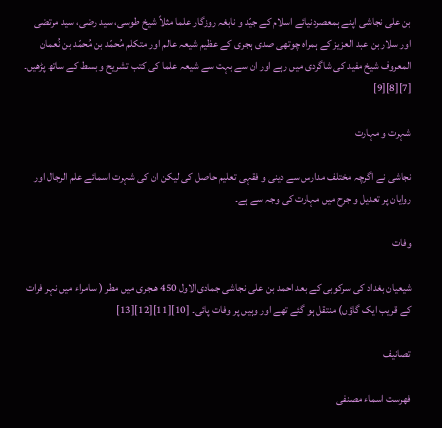بن علی نجاشی اپنے ہمعصردنیائے اسلام کے جیّد و نابغہ روزگار علما مثلاً شیخ طوسی، سید رضی، سید مرتضی اور سلار بن عبد العزیز کے ہمراہ چوتھی صدی ہجری کے عظیم شیعہ عالم اور متکلم مُحمّد بن مُحمّد بن نُعمان المعروف شیخ مفید کی شاگردی میں رہے اور ان سے بہت سے شیعہ علما کی کتب تشریح و بسط کے ساتھ پڑھیں۔ [7][8][9]

شہرت و مہارت

نجاشی نے اگرچہ مختلف مدارس سے دینی و فقہی تعلیم حاصل کی لیکن ان کی شہرت اسمائے علم الرجال اور روایان پر تعدیل و جرح میں مہارت کی وجہ سے ہے۔

وفات

شیعیان بغداد کی سرکوبی کے بعد احمد بن علی نجاشی جمادی‌الاول 450 هـجری میں مطر ( سامراء میں نہر فرات کے قریب ایک گاؤں) منتقل ہو گئے تھے اور وہیں پر وفات پائی۔ [10][11][12][13]

تصانیف

فهرست اسماء مصنفی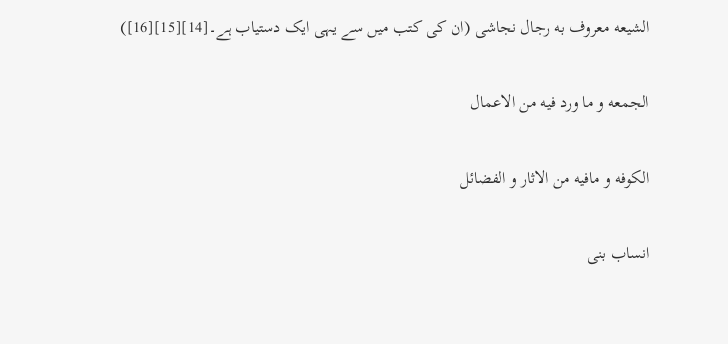الشیعه معروف به رجال نجاشی (ان کی کتب میں سے یہی ایک دستیاب ہے۔[14][15][16])

الجمعه و ما ورد فیه من الاعمال

الکوفه و مافیه من الاثار و الفضائل

انساب بنی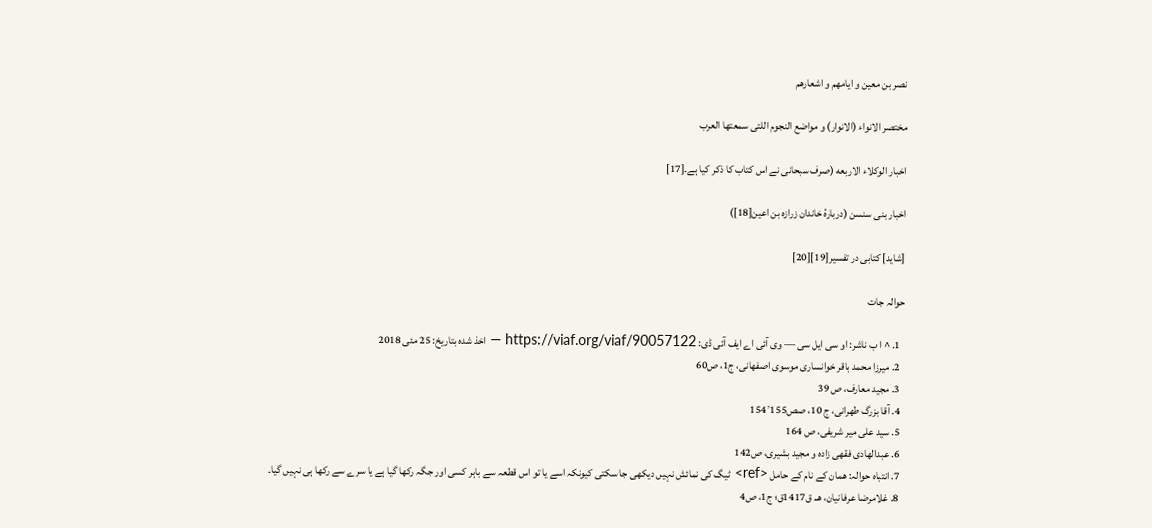نصر بن معین و ایامهم و اشعارهم

مختصر الانواء (الانوار) و مواضع النجوم اللتی سمعتها العرب

اخبار الوکلاء الاربعه (صرف سبحانی نے اس کتاب کا ذکر کیا ہے۔[17]

اخبار بنی سنسن (دربارهٔ خاندان زرازه بن اعین[18])

[شاید] کتابی در تفسیر[19][20]

حوالہ جات

  1. ^ ا ب ناشر: او سی ایل سی — وی آئی اے ایف آئی ڈی: https://viaf.org/viaf/90057122 — اخذ شدہ بتاریخ: 25 مئی 2018
  2. میرزا محمد باقر خوانساری موسوی اصفهانی، ج1، ص60
  3. مجید معارف، ص 39
  4. آقا بزرگ طهرانی، ج 10، صص154٬155
  5. سید علی میر شریفی، ص 164
  6. عبدالهادی فقهی زاده و مجید بشیری، ص142
  7. انتباہ حوالہ: همان کے نام کے حامل <ref> ٹیگ کی نمائش نہیں دیکھی جا سکتی کیونکہ اسے یا تو اس قطعہ سے باہر کسی اور جگہ رکھا گیا ہے یا سرے سے رکھا ہی نہیں گیا۔
  8. غلامرضا عرفانیان، هـ. ق1417ق؛ ج1، ص4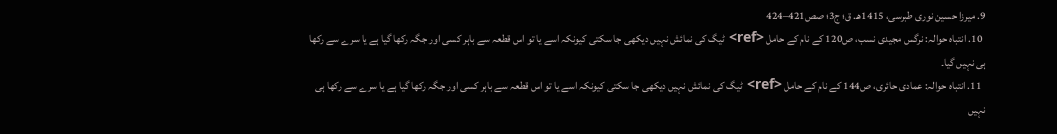9. میرزا حسین نوری طبرسی، 1415هـ. ق؛ ج3؛ صص421–424
  10. انتباہ حوالہ: نرگس مجیدی نسب، ص120 کے نام کے حامل <ref> ٹیگ کی نمائش نہیں دیکھی جا سکتی کیونکہ اسے یا تو اس قطعہ سے باہر کسی اور جگہ رکھا گیا ہے یا سرے سے رکھا ہی نہیں گیا۔
  11. انتباہ حوالہ: عمادی حائری، ص144 کے نام کے حامل <ref> ٹیگ کی نمائش نہیں دیکھی جا سکتی کیونکہ اسے یا تو اس قطعہ سے باہر کسی اور جگہ رکھا گیا ہے یا سرے سے رکھا ہی نہیں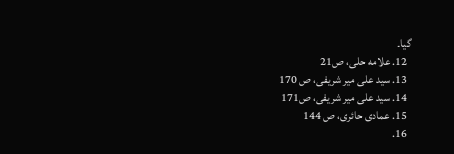گیا۔
  12. علامه حلی، ص21
  13. سید علی میر شریفی، ص 170
  14. سید علی میر شریفی، ص171
  15. عمادی حائری، ص 144
  16.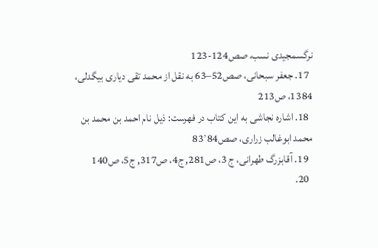نرگسمجیدی نسب، صص124-123
  17. جعفر سبحانی، صص52–63 به نقل از محمد تقی دیاری بیگدلی، 1384، ص213
  18. اشاره نجاشی به این کتاب در فهرست: ذیل نام احمد بن محمد بن محمد ابوغالب زراری، صص83٬84
  19. آقابزرگ طهرانی، ج 3، ص281, ج4، ص317, ج5، ص140
  20.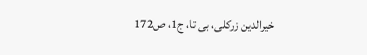خیرالدین زرکلی، بی تا، ج1، ص172